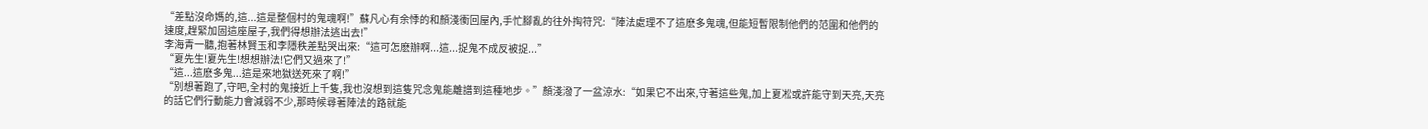“差點沒命媽的,這...這是整個村的鬼魂啊!”蘇凡心有余悸的和顏淺衝回屋內,手忙腳亂的往外掏符咒:“陣法處理不了這麽多鬼魂,但能短暫限制他們的范圍和他們的速度,趕緊加固這座屋子,我們得想辦法逃出去!”
李海青一聽,抱著林賢玉和李隱秩差點哭出來:“這可怎麽辦啊...這...捉鬼不成反被捉...”
“夏先生!夏先生!想想辦法!它們又過來了!”
“這...這麽多鬼...這是來地獄送死來了啊!”
“別想著跑了,守吧,全村的鬼接近上千隻,我也沒想到這隻咒念鬼能離譜到這種地步。”顏淺潑了一盆涼水:“如果它不出來,守著這些鬼,加上夏凇或許能守到天亮,天亮的話它們行動能力會減弱不少,那時候尋著陣法的路就能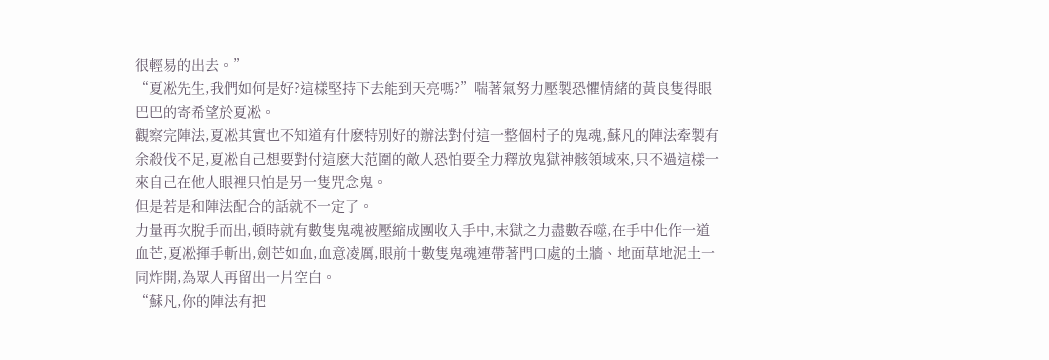很輕易的出去。”
“夏凇先生,我們如何是好?這樣堅持下去能到天亮嗎?”喘著氣努力壓製恐懼情緒的黃良隻得眼巴巴的寄希望於夏凇。
觀察完陣法,夏凇其實也不知道有什麽特別好的辦法對付這一整個村子的鬼魂,蘇凡的陣法牽製有余殺伐不足,夏凇自己想要對付這麽大范圍的敵人恐怕要全力釋放鬼獄神骸領域來,只不過這樣一來自己在他人眼裡只怕是另一隻咒念鬼。
但是若是和陣法配合的話就不一定了。
力量再次脫手而出,頓時就有數隻鬼魂被壓縮成團收入手中,末獄之力盡數吞噬,在手中化作一道血芒,夏凇揮手斬出,劍芒如血,血意凌厲,眼前十數隻鬼魂連帶著門口處的土牆、地面草地泥土一同炸開,為眾人再留出一片空白。
“蘇凡,你的陣法有把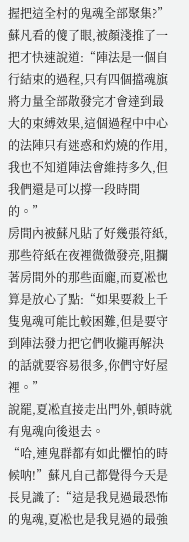握把這全村的鬼魂全部聚集?”
蘇凡看的傻了眼,被顏淺推了一把才快速說道:“陣法是一個自行結束的過程,只有四個擋魂旗將力量全部散發完才會達到最大的束縛效果,這個過程中中心的法陣只有迷惑和灼燒的作用,我也不知道陣法會維持多久,但我們還是可以撐一段時間的。”
房間內被蘇凡貼了好幾張符紙,那些符紙在夜裡微微發亮,阻攔著房間外的那些面龐,而夏凇也算是放心了點:“如果要殺上千隻鬼魂可能比較困難,但是要守到陣法發力把它們收攏再解決的話就要容易很多,你們守好屋裡。”
說罷,夏凇直接走出門外,頓時就有鬼魂向後退去。
“哈,連鬼群都有如此懼怕的時候呐!”蘇凡自己都覺得今天是長見識了:“這是我見過最恐怖的鬼魂,夏凇也是我見過的最強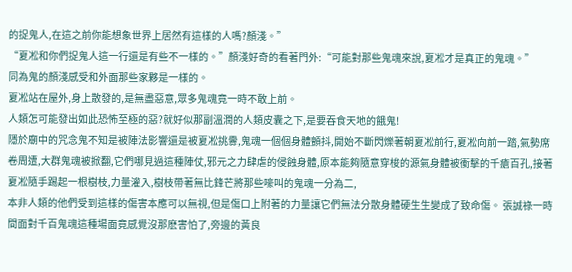的捉鬼人,在這之前你能想象世界上居然有這樣的人嗎?顏淺。”
“夏凇和你們捉鬼人這一行還是有些不一樣的。”顏淺好奇的看著門外:“可能對那些鬼魂來說,夏凇才是真正的鬼魂。”
同為鬼的顏淺感受和外面那些家夥是一樣的。
夏凇站在屋外,身上散發的,是無盡惡意,眾多鬼魂竟一時不敢上前。
人類怎可能發出如此恐怖至極的惡?就好似那副溫潤的人類皮囊之下,是要吞食天地的餓鬼!
隱於廟中的咒念鬼不知是被陣法影響還是被夏凇挑釁,鬼魂一個個身體顫抖,開始不斷閃爍著朝夏凇前行,夏凇向前一踏,氣勢席卷周遭,大群鬼魂被掀翻,它們哪見過這種陣仗,邪元之力肆虐的侵蝕身體,原本能夠隨意穿梭的源氣身體被衝擊的千瘡百孔,接著夏凇隨手踢起一根樹枝,力量灌入,樹枝帶著無比鋒芒將那些嚎叫的鬼魂一分為二,
本非人類的他們受到這樣的傷害本應可以無視,但是傷口上附著的力量讓它們無法分散身體硬生生變成了致命傷。 張誠祿一時間面對千百鬼魂這種場面竟感覺沒那麽害怕了,旁邊的黃良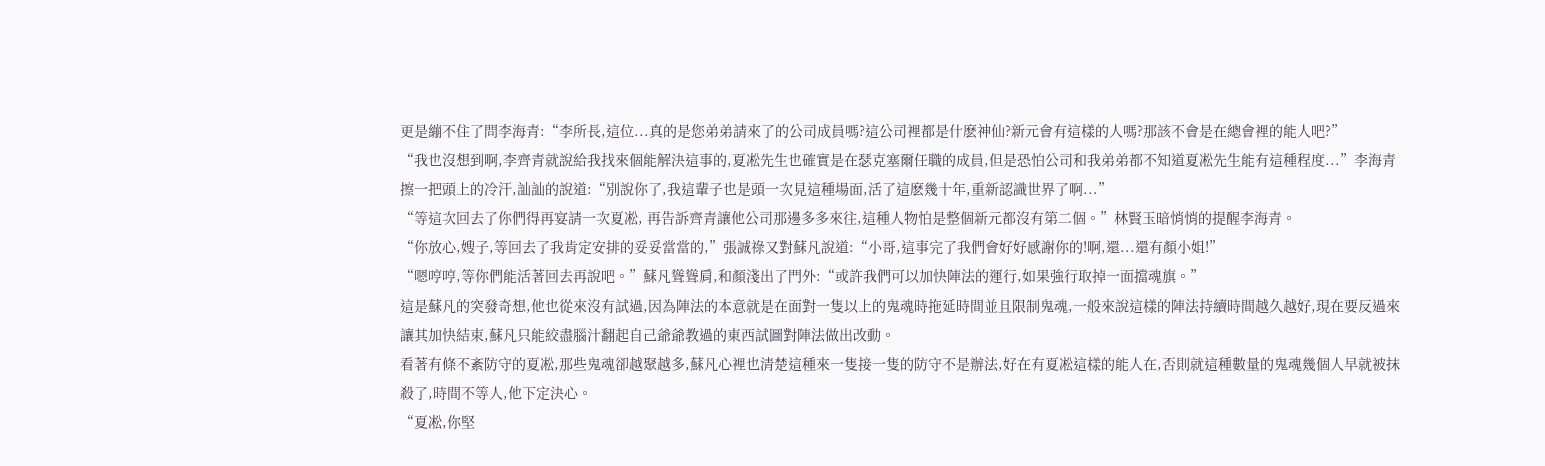更是繃不住了問李海青:“李所長,這位...真的是您弟弟請來了的公司成員嗎?這公司裡都是什麽神仙?新元會有這樣的人嗎?那該不會是在總會裡的能人吧?”
“我也沒想到啊,李齊青就說給我找來個能解決這事的,夏凇先生也確實是在瑟克塞爾任職的成員,但是恐怕公司和我弟弟都不知道夏凇先生能有這種程度...”李海青擦一把頭上的冷汗,訕訕的說道:“別說你了,我這輩子也是頭一次見這種場面,活了這麽幾十年,重新認識世界了啊...”
“等這次回去了你們得再宴請一次夏凇, 再告訴齊青讓他公司那邊多多來往,這種人物怕是整個新元都沒有第二個。”林賢玉暗悄悄的提醒李海青。
“你放心,嫂子,等回去了我肯定安排的妥妥當當的,”張誠祿又對蘇凡說道:“小哥,這事完了我們會好好感謝你的!啊,還...還有顏小姐!”
“嗯哼哼,等你們能活著回去再說吧。”蘇凡聳聳肩,和顏淺出了門外:“或許我們可以加快陣法的運行,如果強行取掉一面擋魂旗。”
這是蘇凡的突發奇想,他也從來沒有試過,因為陣法的本意就是在面對一隻以上的鬼魂時拖延時間並且限制鬼魂,一般來說這樣的陣法持續時間越久越好,現在要反過來讓其加快結束,蘇凡只能絞盡腦汁翻起自己爺爺教過的東西試圖對陣法做出改動。
看著有條不紊防守的夏凇,那些鬼魂卻越聚越多,蘇凡心裡也清楚這種來一隻接一隻的防守不是辦法,好在有夏凇這樣的能人在,否則就這種數量的鬼魂幾個人早就被抹殺了,時間不等人,他下定決心。
“夏凇,你堅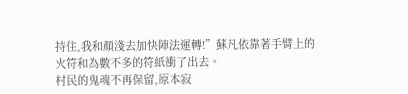持住,我和顏淺去加快陣法運轉!”蘇凡依靠著手臂上的火符和為數不多的符紙衝了出去。
村民的鬼魂不再保留,原本寂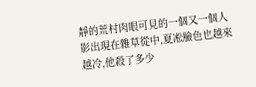靜的荒村肉眼可見的一個又一個人影出現在雜草從中,夏凇臉色也越來越冷,他殺了多少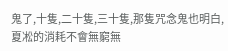鬼了,十隻,二十隻,三十隻,那隻咒念鬼也明白,夏凇的消耗不會無窮無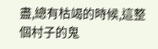盡,總有枯竭的時候,這整個村子的鬼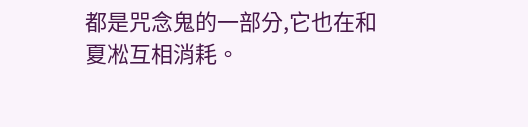都是咒念鬼的一部分,它也在和夏凇互相消耗。